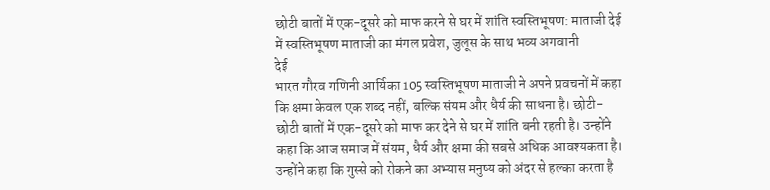छोटी बातों में एक-दूसरे को माफ करने से घर में शांति स्वस्तिभूषण: माताजी देई में स्वस्तिभूषण माताजी का मंगल प्रवेश, जुलूस के साथ भव्य अगवानी
देई
भारत गौरव गणिनी आर्यिका 105 स्वस्तिभूषण माताजी ने अपने प्रवचनों में कहा कि क्षमा केवल एक शब्द नहीं, बल्कि संयम और धैर्य की साधना है। छोटी-छोटी बातों में एक-दूसरे को माफ कर देने से घर में शांति बनी रहती है। उन्होंने कहा कि आज समाज में संयम, धैर्य और क्षमा की सबसे अधिक आवश्यकता है।
उन्होंने कहा कि गुस्से को रोकने का अभ्यास मनुष्य को अंदर से हल्का करता है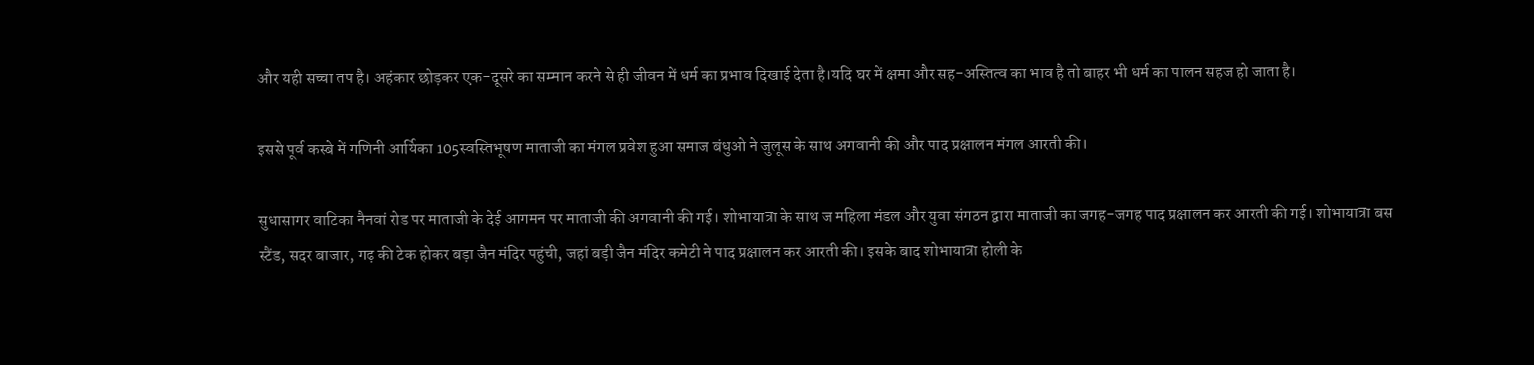और यही सच्चा तप है। अहंकार छोड़कर एक-दूसरे का सम्मान करने से ही जीवन में धर्म का प्रभाव दिखाई देता है।यदि घर में क्षमा और सह-अस्तित्व का भाव है तो बाहर भी धर्म का पालन सहज हो जाता है।

इससे पूर्व कस्बे में गणिनी आर्यिका 105स्वस्तिभूषण माताजी का मंगल प्रवेश हुआ समाज बंधुओ ने जुलूस के साथ अगवानी की और पाद प्रक्षालन मंगल आरती की।

सुधासागर वाटिका नैनवां रोड पर माताजी के देई आगमन पर माताजी की अगवानी की गई। शोभायात्रा के साथ ज महिला मंडल और युवा संगठन द्वारा माताजी का जगह-जगह पाद प्रक्षालन कर आरती की गई। शोभायात्रा बस स्टैंड, सदर बाजार, गढ़ की टेक होकर बड़ा जैन मंदिर पहुंची, जहां बड़ी जैन मंदिर कमेटी ने पाद प्रक्षालन कर आरती की। इसके बाद शोभायात्रा होली के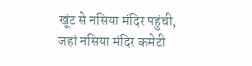खूंट से नसिया मंदिर पहुंची, जहां नसिया मंदिर कमेटी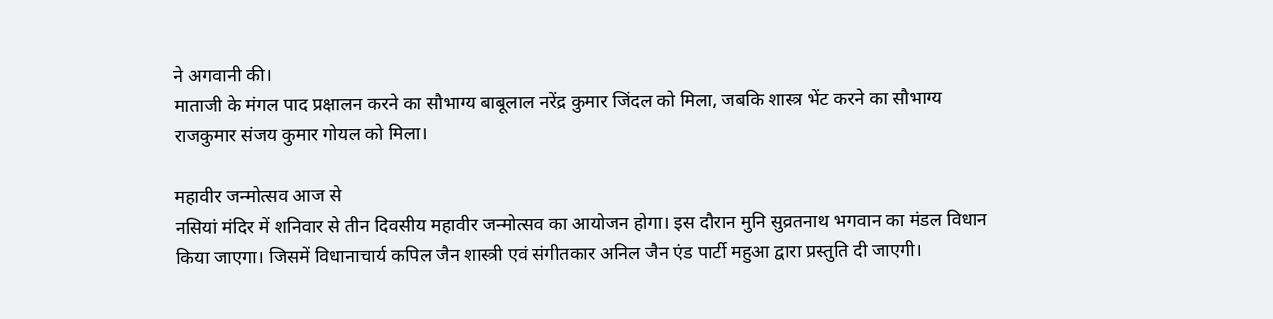ने अगवानी की।
माताजी के मंगल पाद प्रक्षालन करने का सौभाग्य बाबूलाल नरेंद्र कुमार जिंदल को मिला, जबकि शास्त्र भेंट करने का सौभाग्य राजकुमार संजय कुमार गोयल को मिला।

महावीर जन्मोत्सव आज से
नसियां मंदिर में शनिवार से तीन दिवसीय महावीर जन्मोत्सव का आयोजन होगा। इस दौरान मुनि सुव्रतनाथ भगवान का मंडल विधान किया जाएगा। जिसमें विधानाचार्य कपिल जैन शास्त्री एवं संगीतकार अनिल जैन एंड पार्टी महुआ द्वारा प्रस्तुति दी जाएगी।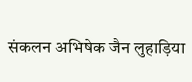संकलन अभिषेक जैन लुहाड़िया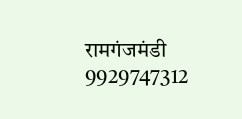रामगंजमंडी 9929747312